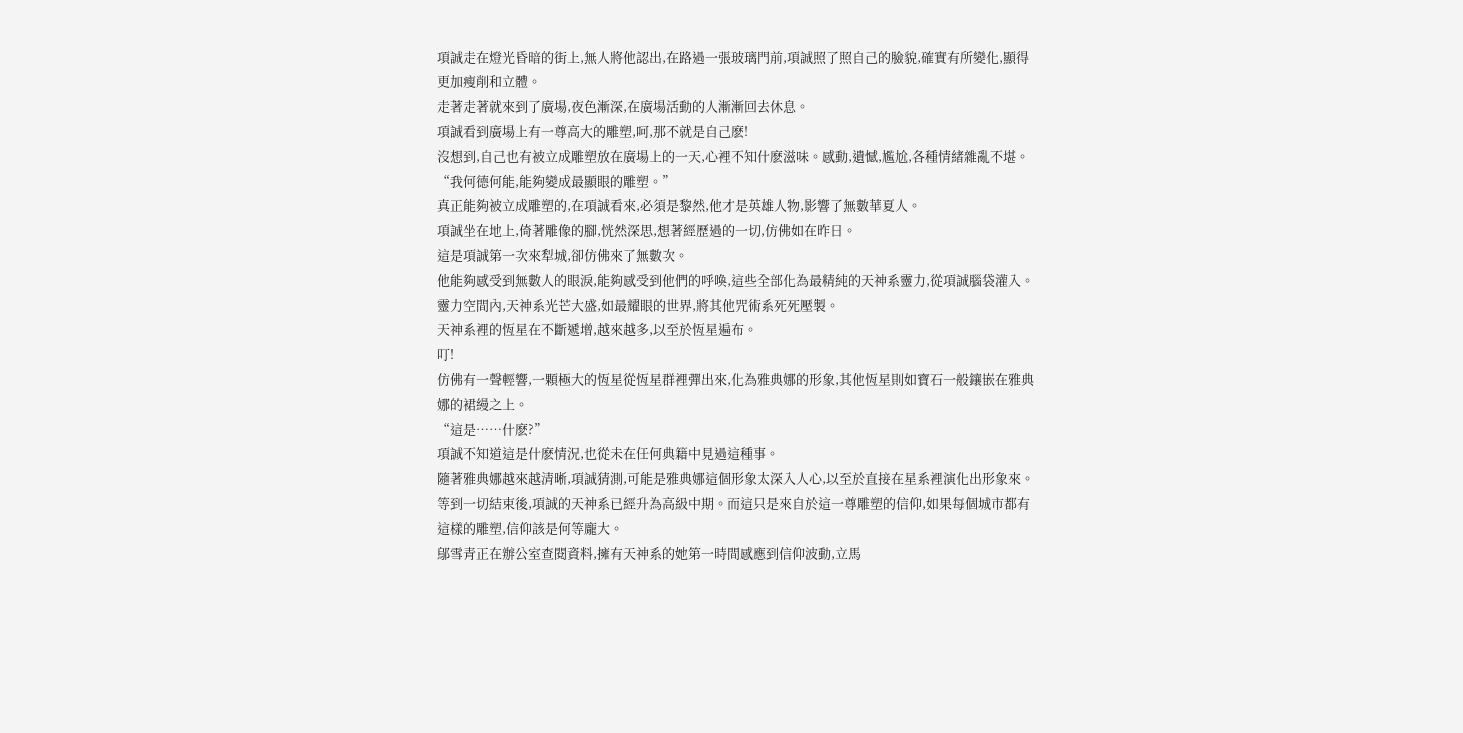項誠走在燈光昏暗的街上,無人將他認出,在路過一張玻璃門前,項誠照了照自己的臉貌,確實有所變化,顯得更加瘦削和立體。
走著走著就來到了廣場,夜色漸深,在廣場活動的人漸漸回去休息。
項誠看到廣場上有一尊高大的雕塑,呵,那不就是自己麽!
沒想到,自己也有被立成雕塑放在廣場上的一天,心裡不知什麽滋味。感動,遺憾,尷尬,各種情緒雜亂不堪。
“我何德何能,能夠變成最顯眼的雕塑。”
真正能夠被立成雕塑的,在項誠看來,必須是黎然,他才是英雄人物,影響了無數華夏人。
項誠坐在地上,倚著雕像的腳,恍然深思,想著經歷過的一切,仿佛如在昨日。
這是項誠第一次來犁城,卻仿佛來了無數次。
他能夠感受到無數人的眼淚,能夠感受到他們的呼喚,這些全部化為最精純的天神系靈力,從項誠腦袋灌入。
靈力空間內,天神系光芒大盛,如最耀眼的世界,將其他咒術系死死壓製。
天神系裡的恆星在不斷遞增,越來越多,以至於恆星遍布。
叮!
仿佛有一聲輕響,一顆極大的恆星從恆星群裡彈出來,化為雅典娜的形象,其他恆星則如寶石一般鑲嵌在雅典娜的裙縵之上。
“這是……什麽?”
項誠不知道這是什麽情況,也從未在任何典籍中見過這種事。
隨著雅典娜越來越清晰,項誠猜測,可能是雅典娜這個形象太深入人心,以至於直接在星系裡演化出形象來。
等到一切結束後,項誠的天神系已經升為高級中期。而這只是來自於這一尊雕塑的信仰,如果每個城市都有這樣的雕塑,信仰該是何等龐大。
鄔雪青正在辦公室查閱資料,擁有天神系的她第一時間感應到信仰波動,立馬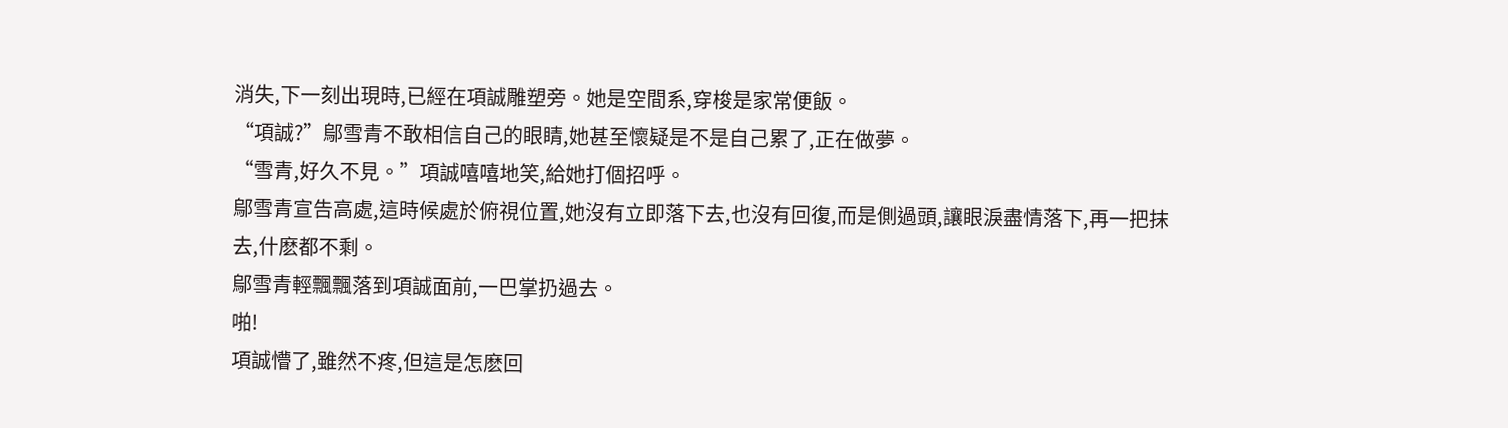消失,下一刻出現時,已經在項誠雕塑旁。她是空間系,穿梭是家常便飯。
“項誠?”鄔雪青不敢相信自己的眼睛,她甚至懷疑是不是自己累了,正在做夢。
“雪青,好久不見。”項誠嘻嘻地笑,給她打個招呼。
鄔雪青宣告高處,這時候處於俯視位置,她沒有立即落下去,也沒有回復,而是側過頭,讓眼淚盡情落下,再一把抹去,什麽都不剩。
鄔雪青輕飄飄落到項誠面前,一巴掌扔過去。
啪!
項誠懵了,雖然不疼,但這是怎麽回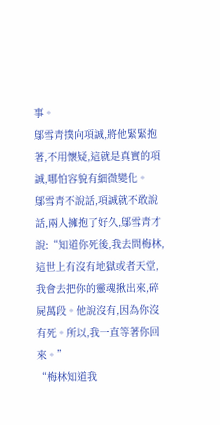事。
鄔雪青撲向項誠,將他緊緊抱著,不用懷疑,這就是真實的項誠,哪怕容貌有細微變化。
鄔雪青不說話,項誠就不敢說話,兩人擁抱了好久,鄔雪青才說:“知道你死後,我去問梅林,這世上有沒有地獄或者天堂,我會去把你的靈魂揪出來,碎屍萬段。他說沒有,因為你沒有死。所以,我一直等著你回來。”
“梅林知道我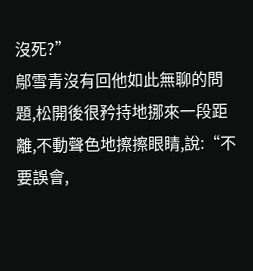沒死?”
鄔雪青沒有回他如此無聊的問題,松開後很矜持地挪來一段距離,不動聲色地擦擦眼睛,說:“不要誤會,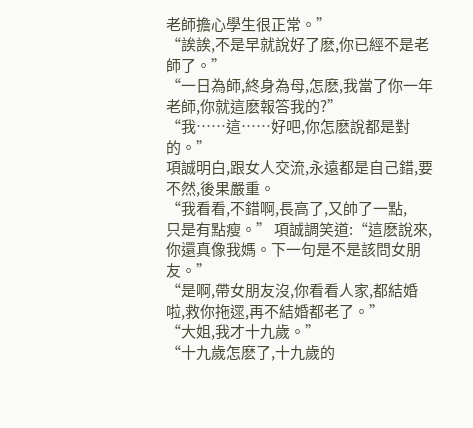老師擔心學生很正常。”
“誒誒,不是早就說好了麽,你已經不是老師了。”
“一日為師,終身為母,怎麽,我當了你一年老師,你就這麽報答我的?”
“我……這……好吧,你怎麽說都是對的。”
項誠明白,跟女人交流,永遠都是自己錯,要不然,後果嚴重。
“我看看,不錯啊,長高了,又帥了一點,
只是有點瘦。” 項誠調笑道:“這麽說來,你還真像我媽。下一句是不是該問女朋友。”
“是啊,帶女朋友沒,你看看人家,都結婚啦,救你拖遝,再不結婚都老了。”
“大姐,我才十九歲。”
“十九歲怎麽了,十九歲的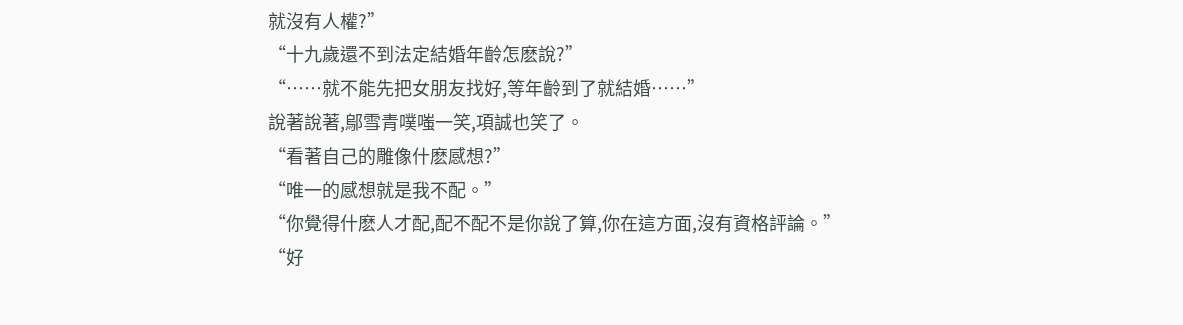就沒有人權?”
“十九歲還不到法定結婚年齡怎麽說?”
“……就不能先把女朋友找好,等年齡到了就結婚……”
說著說著,鄔雪青噗嗤一笑,項誠也笑了。
“看著自己的雕像什麽感想?”
“唯一的感想就是我不配。”
“你覺得什麽人才配,配不配不是你說了算,你在這方面,沒有資格評論。”
“好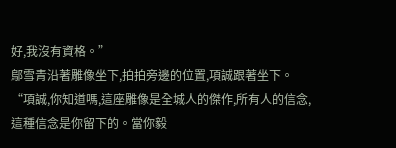好,我沒有資格。”
鄔雪青沿著雕像坐下,拍拍旁邊的位置,項誠跟著坐下。
“項誠,你知道嗎,這座雕像是全城人的傑作,所有人的信念,這種信念是你留下的。當你毅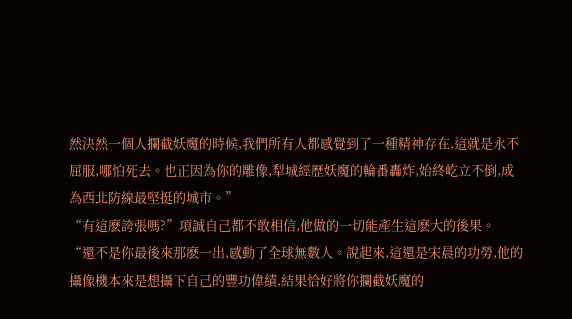然決然一個人攔截妖魔的時候,我們所有人都感覺到了一種精神存在,這就是永不屈服,哪怕死去。也正因為你的雕像,犁城經歷妖魔的輪番轟炸,始終屹立不倒,成為西北防線最堅挺的城市。”
“有這麽誇張嗎?”項誠自己都不敢相信,他做的一切能產生這麽大的後果。
“還不是你最後來那麽一出,感動了全球無數人。說起來,這還是宋晨的功勞,他的攝像機本來是想攝下自己的豐功偉績,結果恰好將你攔截妖魔的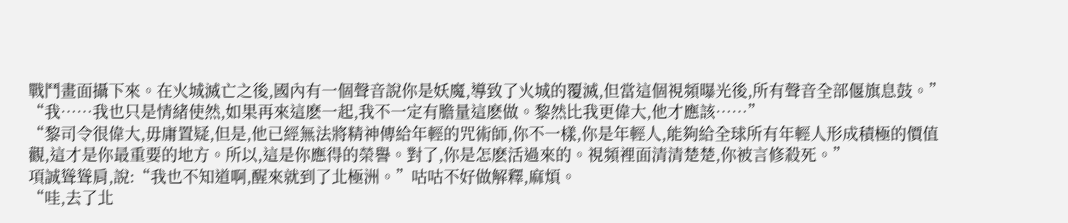戰鬥畫面攝下來。在火城滅亡之後,國內有一個聲音說你是妖魔,導致了火城的覆滅,但當這個視頻曝光後,所有聲音全部偃旗息鼓。”
“我……我也只是情緒使然,如果再來這麽一起,我不一定有膽量這麽做。黎然比我更偉大,他才應該……”
“黎司令很偉大,毋庸置疑,但是,他已經無法將精神傳給年輕的咒術師,你不一樣,你是年輕人,能夠給全球所有年輕人形成積極的價值觀,這才是你最重要的地方。所以,這是你應得的榮譽。對了,你是怎麽活過來的。視頻裡面清清楚楚,你被言修殺死。”
項誠聳聳肩,說:“我也不知道啊,醒來就到了北極洲。”咕咕不好做解釋,麻煩。
“哇,去了北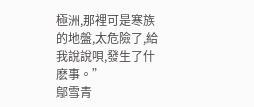極洲,那裡可是寒族的地盤,太危險了,給我說說唄,發生了什麽事。”
鄔雪青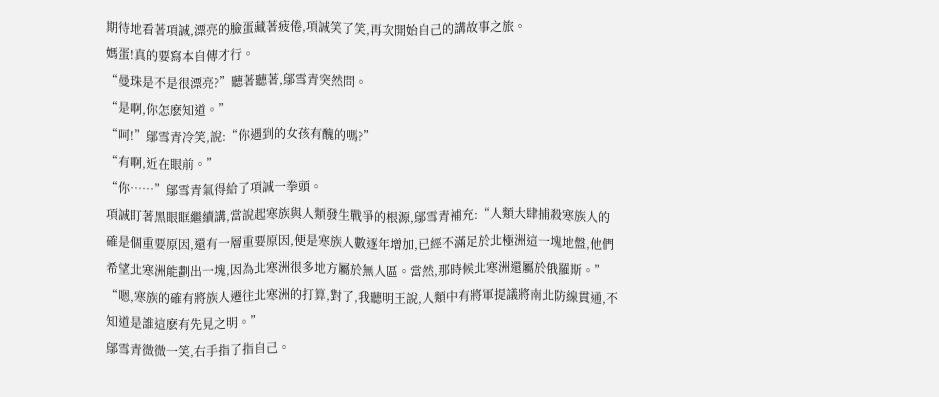期待地看著項誠,漂亮的臉蛋藏著疲倦,項誠笑了笑,再次開始自己的講故事之旅。
媽蛋!真的要寫本自傳才行。
“曼珠是不是很漂亮?”聽著聽著,鄔雪青突然問。
“是啊,你怎麽知道。”
“呵!”鄔雪青冷笑,說:“你遇到的女孩有醜的嗎?”
“有啊,近在眼前。”
“你……”鄔雪青氣得給了項誠一拳頭。
項誠盯著黑眼眶繼續講,當說起寒族與人類發生戰爭的根源,鄔雪青補充:“人類大肆捕殺寒族人的確是個重要原因,還有一層重要原因,便是寒族人數逐年增加,已經不滿足於北極洲這一塊地盤,他們希望北寒洲能劃出一塊,因為北寒洲很多地方屬於無人區。當然,那時候北寒洲還屬於俄羅斯。”
“嗯,寒族的確有將族人遷往北寒洲的打算,對了,我聽明王說,人類中有將軍提議將南北防線貫通,不知道是誰這麽有先見之明。”
鄔雪青微微一笑,右手指了指自己。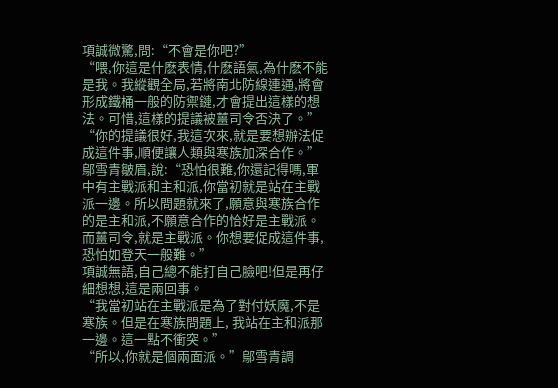項誠微驚,問:“不會是你吧?”
“喂,你這是什麽表情,什麽語氣,為什麽不能是我。我縱觀全局,若將南北防線連通,將會形成鐵桶一般的防禦鏈,才會提出這樣的想法。可惜,這樣的提議被薑司令否決了。”
“你的提議很好,我這次來,就是要想辦法促成這件事,順便讓人類與寒族加深合作。”
鄔雪青皺眉,說:“恐怕很難,你還記得嗎,軍中有主戰派和主和派,你當初就是站在主戰派一邊。所以問題就來了,願意與寒族合作的是主和派,不願意合作的恰好是主戰派。而薑司令,就是主戰派。你想要促成這件事,恐怕如登天一般難。”
項誠無語,自己總不能打自己臉吧!但是再仔細想想,這是兩回事。
“我當初站在主戰派是為了對付妖魔,不是寒族。但是在寒族問題上, 我站在主和派那一邊。這一點不衝突。”
“所以,你就是個兩面派。”鄔雪青調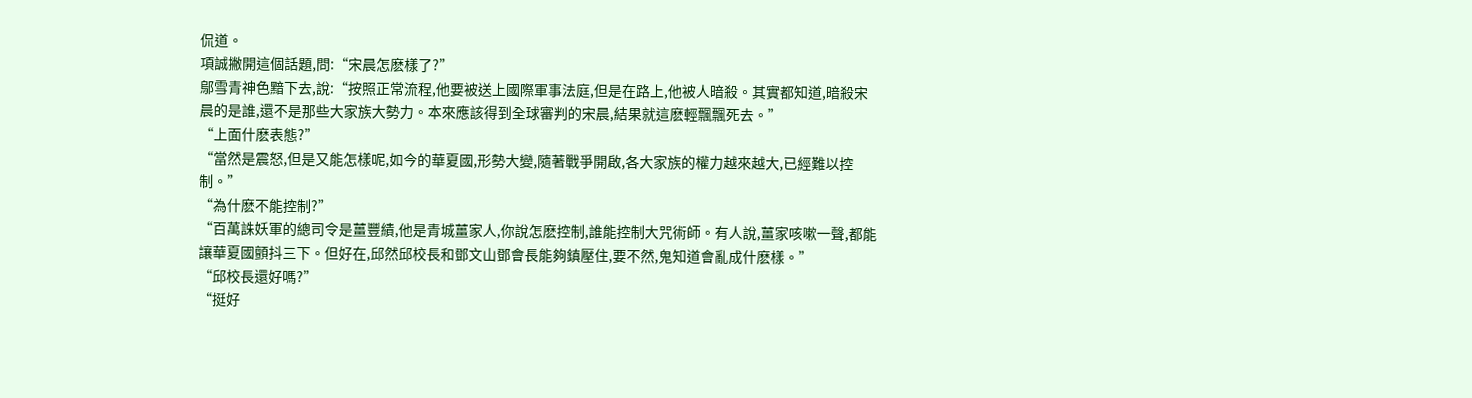侃道。
項誠撇開這個話題,問:“宋晨怎麽樣了?”
鄔雪青神色黯下去,說:“按照正常流程,他要被送上國際軍事法庭,但是在路上,他被人暗殺。其實都知道,暗殺宋晨的是誰,還不是那些大家族大勢力。本來應該得到全球審判的宋晨,結果就這麽輕飄飄死去。”
“上面什麽表態?”
“當然是震怒,但是又能怎樣呢,如今的華夏國,形勢大變,隨著戰爭開啟,各大家族的權力越來越大,已經難以控制。”
“為什麽不能控制?”
“百萬誅妖軍的總司令是薑豐績,他是青城薑家人,你說怎麽控制,誰能控制大咒術師。有人說,薑家咳嗽一聲,都能讓華夏國顫抖三下。但好在,邱然邱校長和鄧文山鄧會長能夠鎮壓住,要不然,鬼知道會亂成什麽樣。”
“邱校長還好嗎?”
“挺好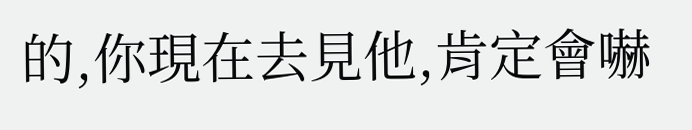的,你現在去見他,肯定會嚇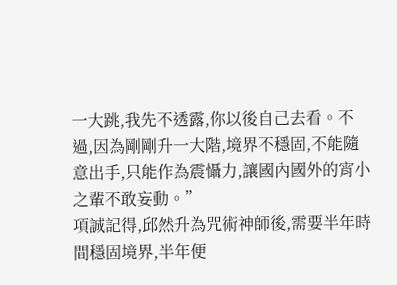一大跳,我先不透露,你以後自己去看。不過,因為剛剛升一大階,境界不穩固,不能隨意出手,只能作為震懾力,讓國內國外的宵小之輩不敢妄動。”
項誠記得,邱然升為咒術神師後,需要半年時間穩固境界,半年便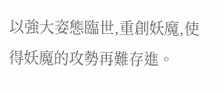以強大姿態臨世,重創妖魔,使得妖魔的攻勢再難存進。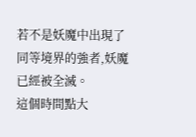若不是妖魔中出現了同等境界的強者,妖魔已經被全滅。
這個時間點大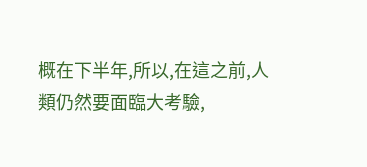概在下半年,所以,在這之前,人類仍然要面臨大考驗,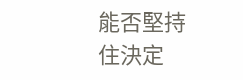能否堅持住決定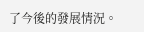了今後的發展情況。